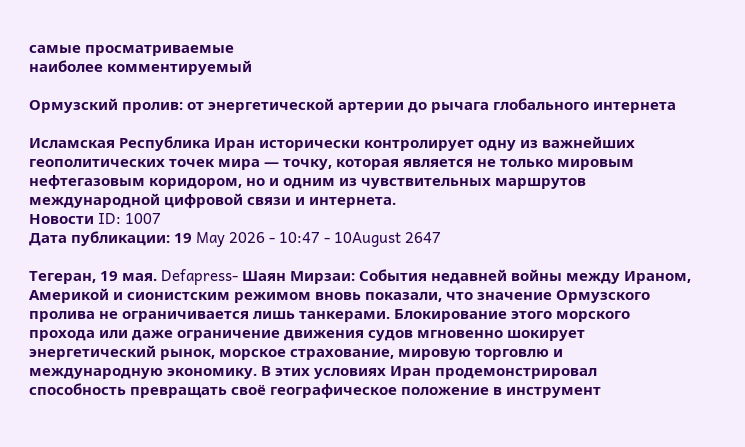самые просматриваемые
наиболее комментируемый

Ормузский пролив: от энергетической артерии до рычага глобального интернета

Исламская Республика Иран исторически контролирует одну из важнейших геополитических точек мира — точку, которая является не только мировым нефтегазовым коридором, но и одним из чувствительных маршрутов международной цифровой связи и интернета.
Новости ID: 1007
Дата публикации: 19 May 2026 - 10:47 - 10August 2647

Тегеран, 19 мая. Defapress- Шаян Мирзаи: События недавней войны между Ираном, Америкой и сионистским режимом вновь показали, что значение Ормузского пролива не ограничивается лишь танкерами. Блокирование этого морского прохода или даже ограничение движения судов мгновенно шокирует энергетический рынок, морское страхование, мировую торговлю и международную экономику. В этих условиях Иран продемонстрировал способность превращать своё географическое положение в инструмент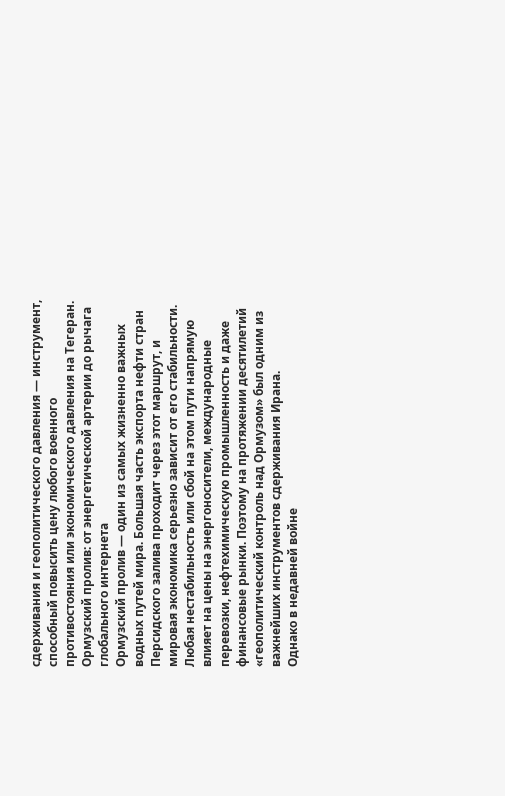сдерживания и геополитического давления — инструмент, способный повысить цену любого военного противостояния или экономического давления на Тегеран.
Ормузский пролив: от энергетической артерии до рычага глобального интернета
Ормузский пролив — один из самых жизненно важных водных путей мира. Большая часть экспорта нефти стран Персидского залива проходит через этот маршрут, и мировая экономика серьезно зависит от его стабильности. Любая нестабильность или сбой на этом пути напрямую влияет на цены на энергоносители, международные перевозки, нефтехимическую промышленность и даже финансовые рынки. Поэтому на протяжении десятилетий «геополитический контроль над Ормузом» был одним из важнейших инструментов сдерживания Ирана.
Однако в недавней войне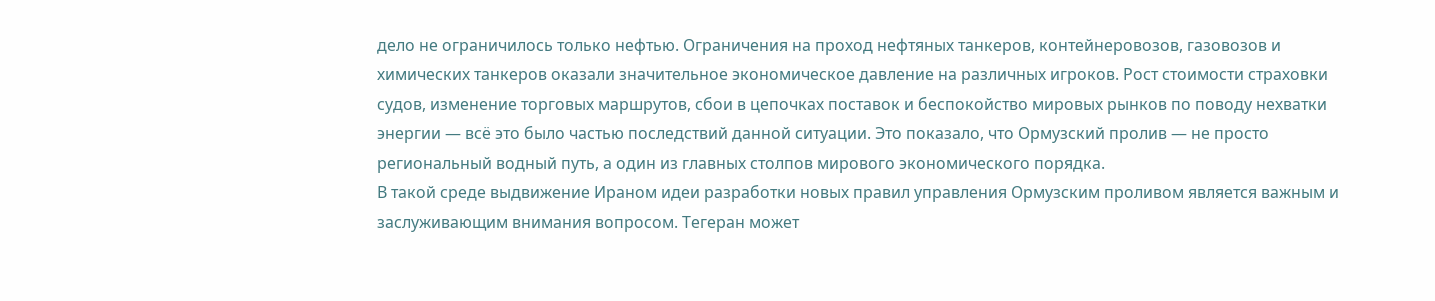дело не ограничилось только нефтью. Ограничения на проход нефтяных танкеров, контейнеровозов, газовозов и химических танкеров оказали значительное экономическое давление на различных игроков. Рост стоимости страховки судов, изменение торговых маршрутов, сбои в цепочках поставок и беспокойство мировых рынков по поводу нехватки энергии — всё это было частью последствий данной ситуации. Это показало, что Ормузский пролив — не просто региональный водный путь, а один из главных столпов мирового экономического порядка.
В такой среде выдвижение Ираном идеи разработки новых правил управления Ормузским проливом является важным и заслуживающим внимания вопросом. Тегеран может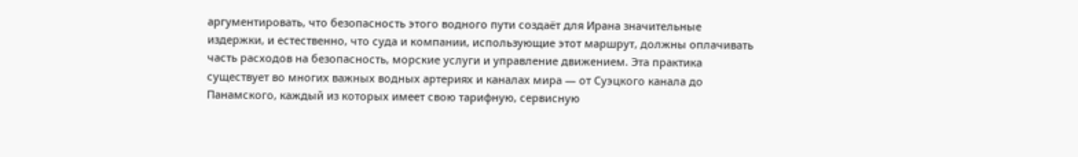аргументировать, что безопасность этого водного пути создаёт для Ирана значительные издержки, и естественно, что суда и компании, использующие этот маршрут, должны оплачивать часть расходов на безопасность, морские услуги и управление движением. Эта практика существует во многих важных водных артериях и каналах мира — от Суэцкого канала до Панамского, каждый из которых имеет свою тарифную, сервисную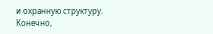и охранную структуру.
Конечно,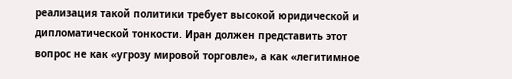реализация такой политики требует высокой юридической и дипломатической тонкости. Иран должен представить этот вопрос не как «угрозу мировой торговле», а как «легитимное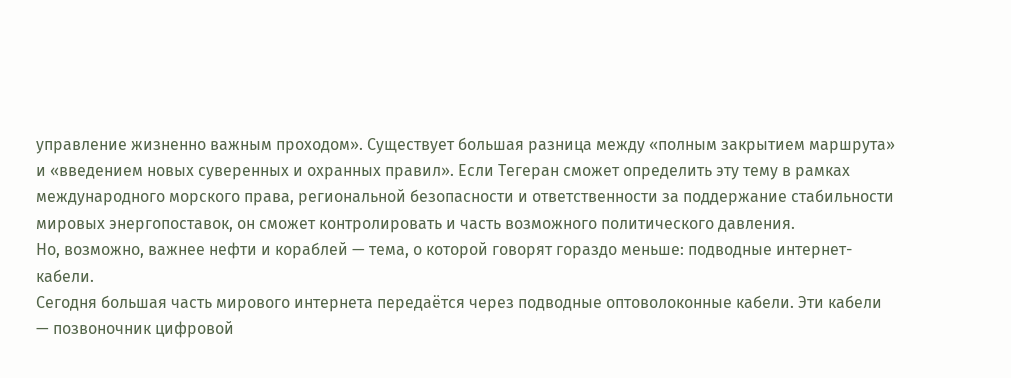управление жизненно важным проходом». Существует большая разница между «полным закрытием маршрута» и «введением новых суверенных и охранных правил». Если Тегеран сможет определить эту тему в рамках международного морского права, региональной безопасности и ответственности за поддержание стабильности мировых энергопоставок, он сможет контролировать и часть возможного политического давления.
Но, возможно, важнее нефти и кораблей — тема, о которой говорят гораздо меньше: подводные интернет-кабели.
Сегодня большая часть мирового интернета передаётся через подводные оптоволоконные кабели. Эти кабели — позвоночник цифровой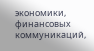экономики, финансовых коммуникаций,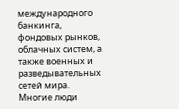международного банкинга, фондовых рынков, облачных систем, а также военных и разведывательных сетей мира. Многие люди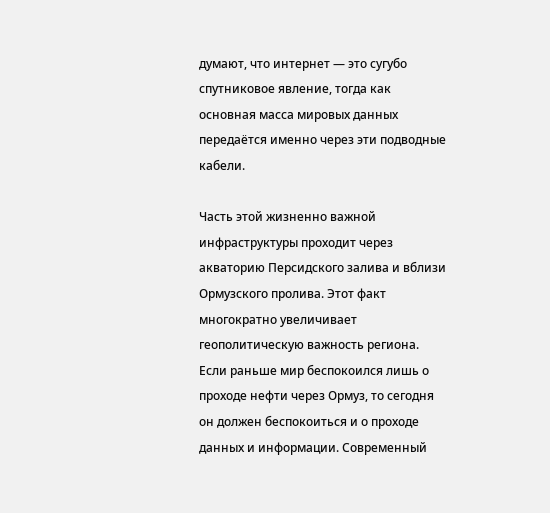думают, что интернет — это сугубо спутниковое явление, тогда как основная масса мировых данных передаётся именно через эти подводные кабели.

Часть этой жизненно важной инфраструктуры проходит через акваторию Персидского залива и вблизи Ормузского пролива. Этот факт многократно увеличивает геополитическую важность региона. Если раньше мир беспокоился лишь о проходе нефти через Ормуз, то сегодня он должен беспокоиться и о проходе данных и информации. Современный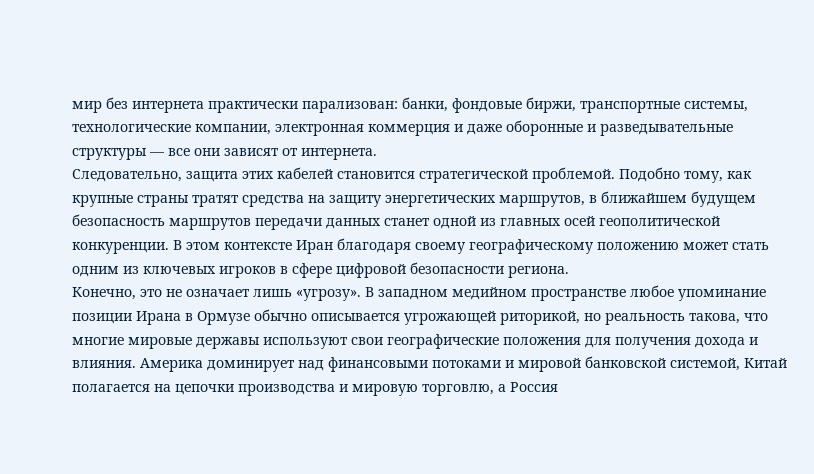мир без интернета практически парализован: банки, фондовые биржи, транспортные системы, технологические компании, электронная коммерция и даже оборонные и разведывательные структуры — все они зависят от интернета.
Следовательно, защита этих кабелей становится стратегической проблемой. Подобно тому, как крупные страны тратят средства на защиту энергетических маршрутов, в ближайшем будущем безопасность маршрутов передачи данных станет одной из главных осей геополитической конкуренции. В этом контексте Иран благодаря своему географическому положению может стать одним из ключевых игроков в сфере цифровой безопасности региона.
Конечно, это не означает лишь «угрозу». В западном медийном пространстве любое упоминание позиции Ирана в Ормузе обычно описывается угрожающей риторикой, но реальность такова, что многие мировые державы используют свои географические положения для получения дохода и влияния. Америка доминирует над финансовыми потоками и мировой банковской системой, Китай полагается на цепочки производства и мировую торговлю, а Россия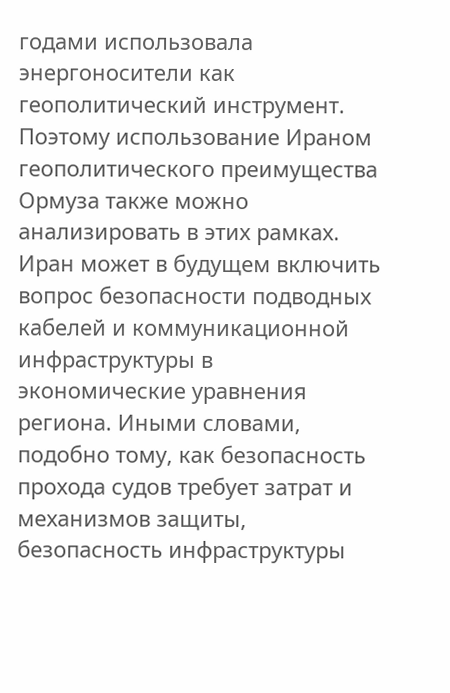годами использовала энергоносители как геополитический инструмент. Поэтому использование Ираном геополитического преимущества Ормуза также можно анализировать в этих рамках.
Иран может в будущем включить вопрос безопасности подводных кабелей и коммуникационной инфраструктуры в экономические уравнения региона. Иными словами, подобно тому, как безопасность прохода судов требует затрат и механизмов защиты, безопасность инфраструктуры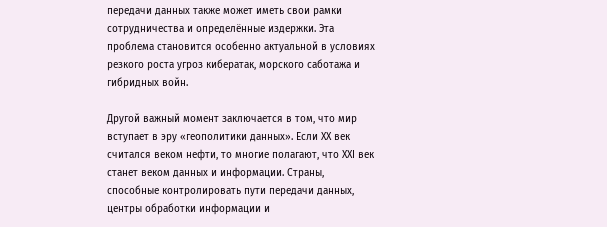передачи данных также может иметь свои рамки сотрудничества и определённые издержки. Эта проблема становится особенно актуальной в условиях резкого роста угроз кибератак, морского саботажа и гибридных войн.

Другой важный момент заключается в том, что мир вступает в эру «геополитики данных». Если XX век считался веком нефти, то многие полагают, что XXI век станет веком данных и информации. Страны, способные контролировать пути передачи данных, центры обработки информации и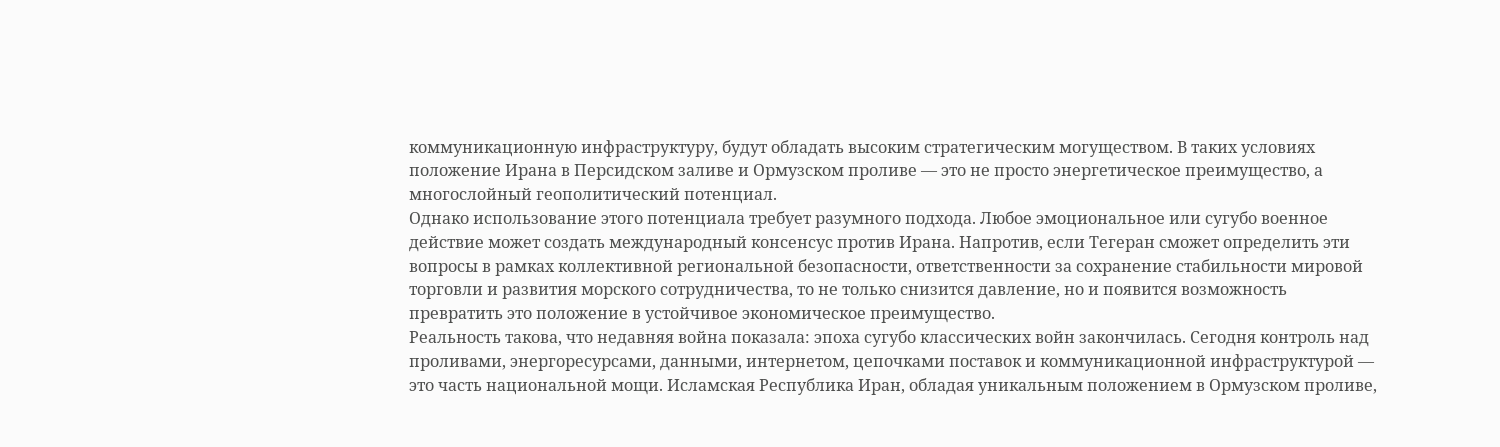коммуникационную инфраструктуру, будут обладать высоким стратегическим могуществом. В таких условиях положение Ирана в Персидском заливе и Ормузском проливе — это не просто энергетическое преимущество, а многослойный геополитический потенциал.
Однако использование этого потенциала требует разумного подхода. Любое эмоциональное или сугубо военное действие может создать международный консенсус против Ирана. Напротив, если Тегеран сможет определить эти вопросы в рамках коллективной региональной безопасности, ответственности за сохранение стабильности мировой торговли и развития морского сотрудничества, то не только снизится давление, но и появится возможность превратить это положение в устойчивое экономическое преимущество.
Реальность такова, что недавняя война показала: эпоха сугубо классических войн закончилась. Сегодня контроль над проливами, энергоресурсами, данными, интернетом, цепочками поставок и коммуникационной инфраструктурой — это часть национальной мощи. Исламская Республика Иран, обладая уникальным положением в Ормузском проливе,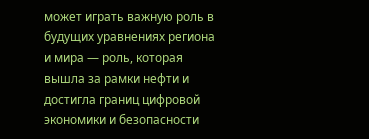может играть важную роль в будущих уравнениях региона и мира — роль, которая вышла за рамки нефти и достигла границ цифровой экономики и безопасности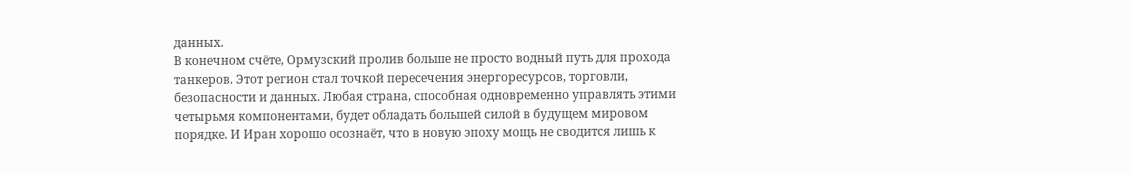данных.
В конечном счёте, Ормузский пролив больше не просто водный путь для прохода танкеров. Этот регион стал точкой пересечения энергоресурсов, торговли, безопасности и данных. Любая страна, способная одновременно управлять этими четырьмя компонентами, будет обладать большей силой в будущем мировом порядке. И Иран хорошо осознаёт, что в новую эпоху мощь не сводится лишь к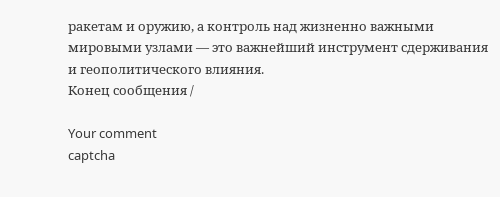ракетам и оружию, а контроль над жизненно важными мировыми узлами — это важнейший инструмент сдерживания и геополитического влияния.
Конец сообщения /

Your comment
captcha